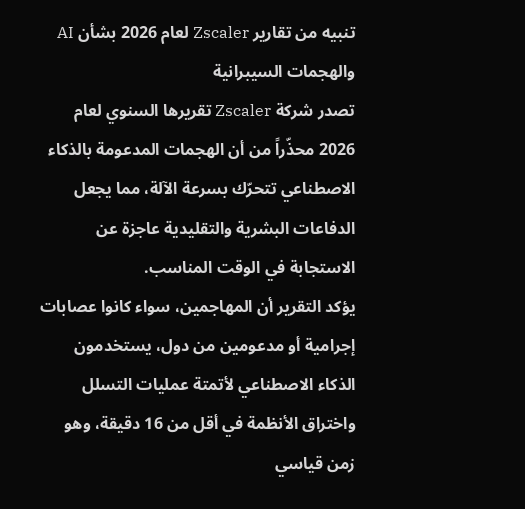تنبيه من تقارير Zscaler لعام 2026 بشأن AI والهجمات السيبرانية
تصدر شركة Zscaler تقريرها السنوي لعام 2026 محذّراً من أن الهجمات المدعومة بالذكاء الاصطناعي تتحرّك بسرعة الآلة، مما يجعل الدفاعات البشرية والتقليدية عاجزة عن الاستجابة في الوقت المناسب.
يؤكد التقرير أن المهاجمين، سواء كانوا عصابات إجرامية أو مدعومين من دول، يستخدمون الذكاء الاصطناعي لأتمتة عمليات التسلل واختراق الأنظمة في أقل من 16 دقيقة، وهو زمن قياسي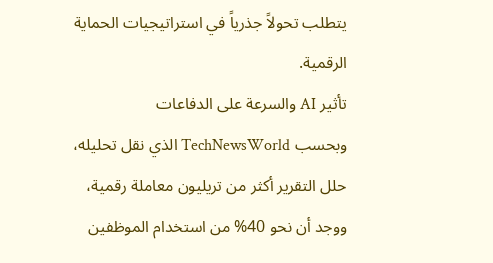يتطلب تحولاً جذرياً في استراتيجيات الحماية الرقمية.
تأثير AI والسرعة على الدفاعات
وبحسب TechNewsWorld الذي نقل تحليله، حلل التقرير أكثر من تريليون معاملة رقمية، ووجد أن نحو 40% من استخدام الموظفين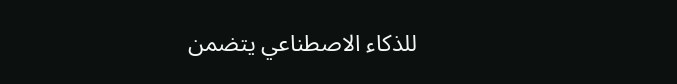للذكاء الاصطناعي يتضمن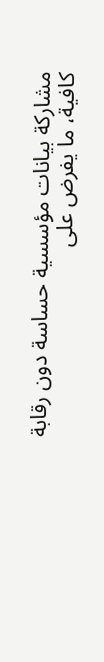مشاركة بيانات مؤسسية حساسة دون رقابة كافية، ما يفرض على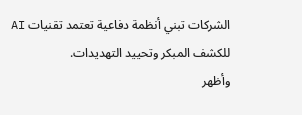الشركات تبني أنظمة دفاعية تعتمد تقنيات AI للكشف المبكر وتحييد التهديدات.
وأظهر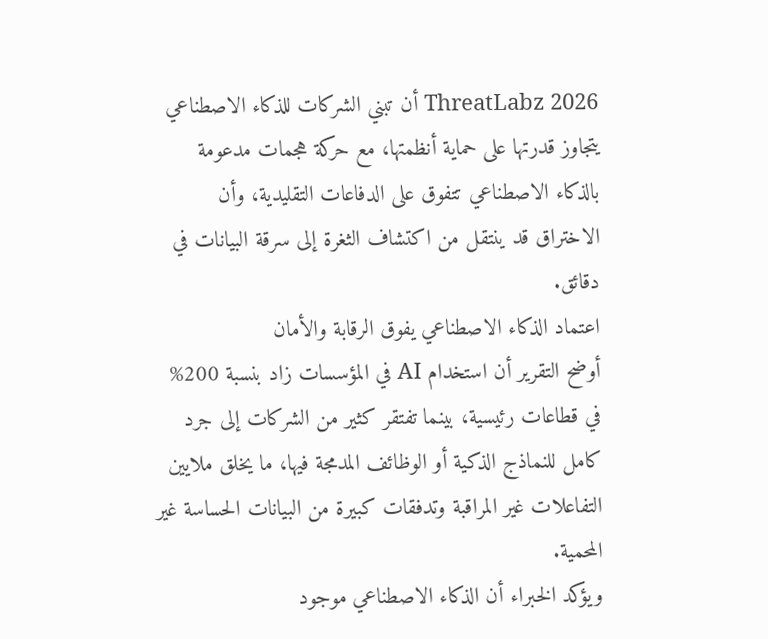ThreatLabz 2026 أن تبني الشركات للذكاء الاصطناعي يتجاوز قدرتها على حماية أنظمتها، مع حركة هجمات مدعومة بالذكاء الاصطناعي تتفوق على الدفاعات التقليدية، وأن الاختراق قد ينتقل من اكتشاف الثغرة إلى سرقة البيانات في دقائق.
اعتماد الذكاء الاصطناعي يفوق الرقابة والأمان
أوضح التقرير أن استخدام AI في المؤسسات زاد بنسبة 200% في قطاعات رئيسية، بينما تفتقر كثير من الشركات إلى جرد كامل للنماذج الذكية أو الوظائف المدمجة فيها، ما يخلق ملايين التفاعلات غير المراقبة وتدفقات كبيرة من البيانات الحساسة غير المحمية.
ويؤكد الخبراء أن الذكاء الاصطناعي موجود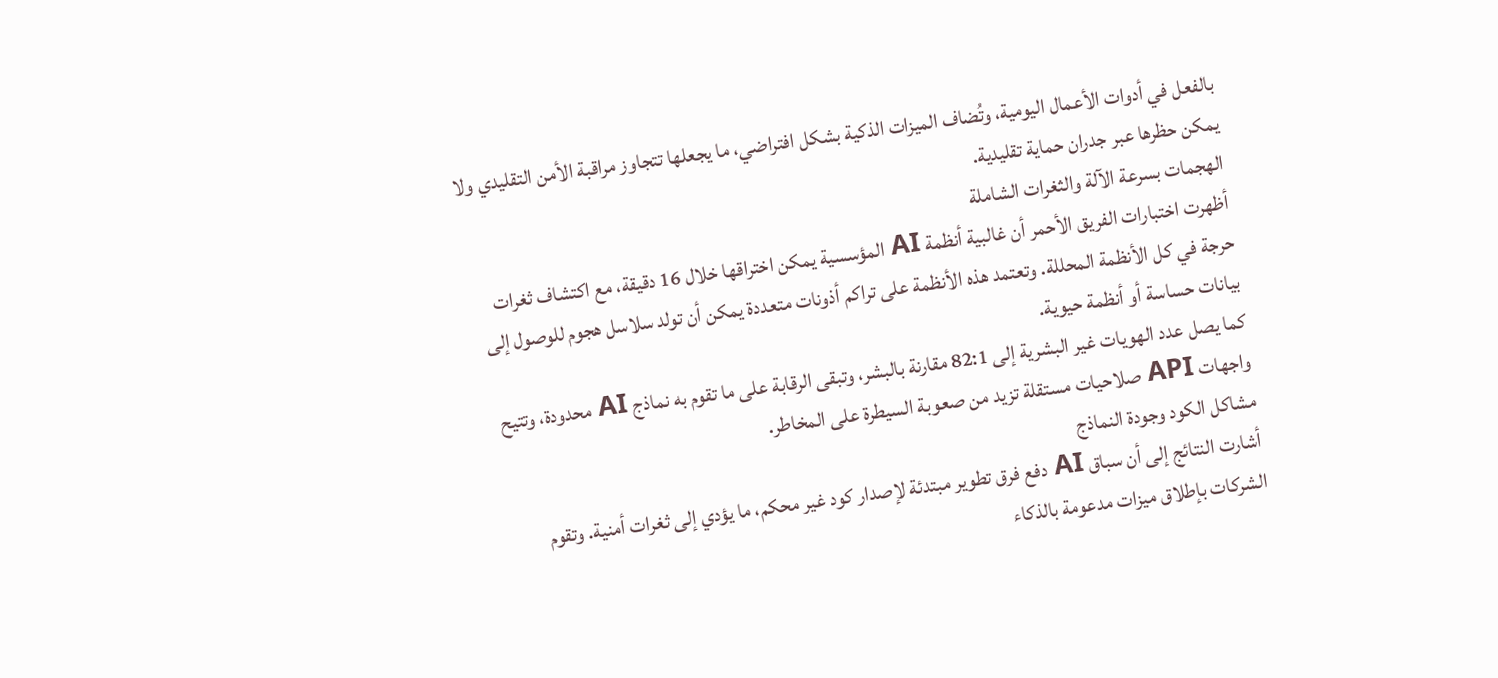بالفعل في أدوات الأعمال اليومية، وتُضاف الميزات الذكية بشكل افتراضي، ما يجعلها تتجاوز مراقبة الأمن التقليدي ولا يمكن حظرها عبر جدران حماية تقليدية.
الهجمات بسرعة الآلة والثغرات الشاملة
أظهرت اختبارات الفريق الأحمر أن غالبية أنظمة AI المؤسسية يمكن اختراقها خلال 16 دقيقة، مع اكتشاف ثغرات حرجة في كل الأنظمة المحللة. وتعتمد هذه الأنظمة على تراكم أذونات متعددة يمكن أن تولد سلاسل هجوم للوصول إلى بيانات حساسة أو أنظمة حيوية.
كما يصل عدد الهويات غير البشرية إلى 82:1 مقارنة بالبشر، وتبقى الرقابة على ما تقوم به نماذج AI محدودة، وتتيح واجهات API صلاحيات مستقلة تزيد من صعوبة السيطرة على المخاطر.
مشاكل الكود وجودة النماذج
أشارت النتائج إلى أن سباق AI دفع فرق تطوير مبتدئة لإصدار كود غير محكم، ما يؤدي إلى ثغرات أمنية. وتقوم الشركات بإطلاق ميزات مدعومة بالذكاء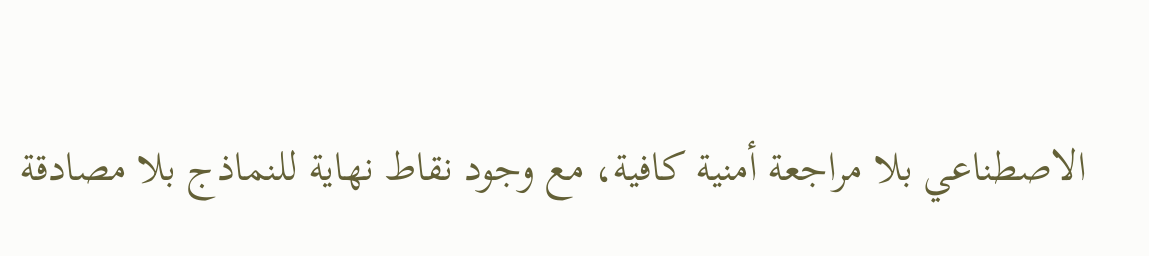الاصطناعي بلا مراجعة أمنية كافية، مع وجود نقاط نهاية للنماذج بلا مصادقة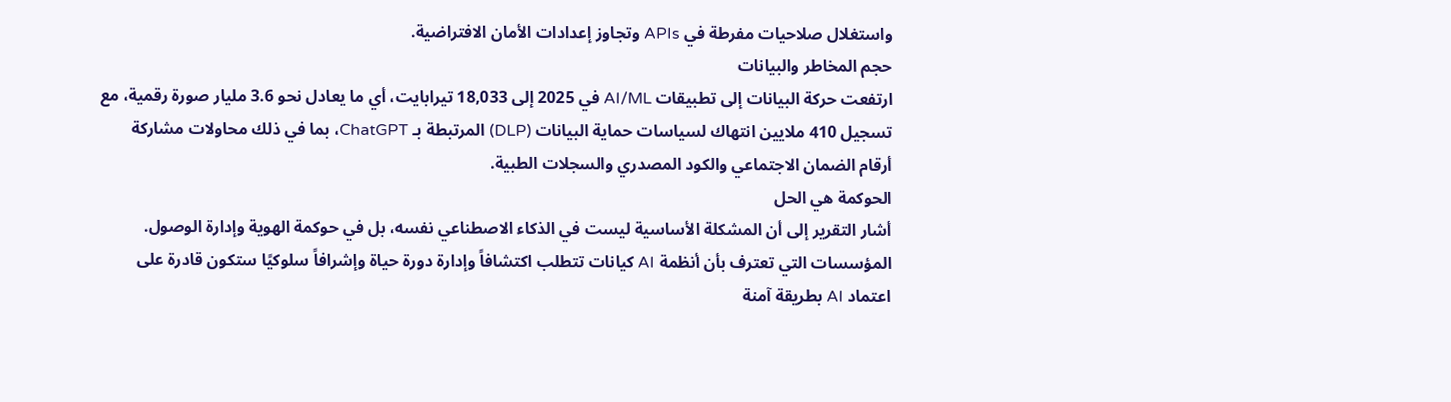واستغلال صلاحيات مفرطة في APIs وتجاوز إعدادات الأمان الافتراضية.
حجم المخاطر والبيانات
ارتفعت حركة البيانات إلى تطبيقات AI/ML في 2025 إلى 18,033 تيرابايت، أي ما يعادل نحو 3.6 مليار صورة رقمية، مع تسجيل 410 ملايين انتهاك لسياسات حماية البيانات (DLP) المرتبطة بـ ChatGPT، بما في ذلك محاولات مشاركة أرقام الضمان الاجتماعي والكود المصدري والسجلات الطبية.
الحوكمة هي الحل
أشار التقرير إلى أن المشكلة الأساسية ليست في الذكاء الاصطناعي نفسه، بل في حوكمة الهوية وإدارة الوصول. المؤسسات التي تعترف بأن أنظمة AI كيانات تتطلب اكتشافاً وإدارة دورة حياة وإشرافاً سلوكيًا ستكون قادرة على اعتماد AI بطريقة آمنة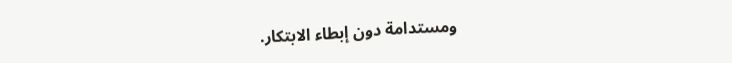ومستدامة دون إبطاء الابتكار.